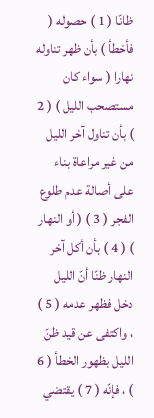ظانّا ( 1 ) حصوله ( فأخطأ ) بأن ظهر تناوله نهارا ( سواء كان مستصحب الليل ) ( 2 ) بأن تناول آخر الليل من غير مراعاة بناء على أصالة عدم طلوع الفجر ( 3 ) ( أو النهار ) ( 4 ) بأن أكل آخر النهار ظنّا أنّ الليل دخل فظهر عدمه ( 5 ) ، واكتفى عن قيد ظنّ الليل بظهور الخطأ ( 6 ) ، فإنّه ( 7 ) يقتضي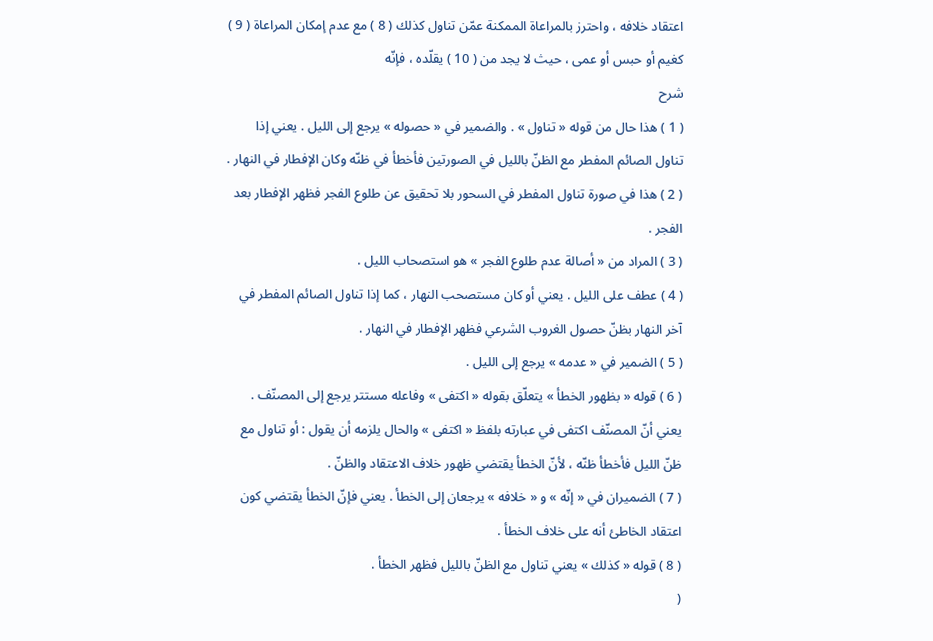اعتقاد خلافه ، واحترز بالمراعاة الممكنة عمّن تناول كذلك ( 8 ) مع عدم إمكان المراعاة ( 9 ) كغيم أو حبس أو عمى ، حيث لا يجد من ( 10 ) يقلّده ، فإنّه
شرح
( 1 ) هذا حال من قوله « تناول » . والضمير في « حصوله » يرجع إلى الليل . يعني إذا تناول الصائم المفطر مع الظنّ بالليل في الصورتين فأخطأ في ظنّه وكان الإفطار في النهار .
( 2 ) هذا في صورة تناول المفطر في السحور بلا تحقيق عن طلوع الفجر فظهر الإفطار بعد الفجر .
( 3 ) المراد من « أصالة عدم طلوع الفجر » هو استصحاب الليل .
( 4 ) عطف على الليل . يعني أو كان مستصحب النهار ، كما إذا تناول الصائم المفطر في آخر النهار بظنّ حصول الغروب الشرعي فظهر الإفطار في النهار .
( 5 ) الضمير في « عدمه » يرجع إلى الليل .
( 6 ) قوله « بظهور الخطأ » يتعلّق بقوله « اكتفى » وفاعله مستتر يرجع إلى المصنّف .
يعني أنّ المصنّف اكتفى في عبارته بلفظ « اكتفى » والحال يلزمه أن يقول : أو تناول مع ظنّ الليل فأخطأ ظنّه ، لأنّ الخطأ يقتضي ظهور خلاف الاعتقاد والظنّ .
( 7 ) الضميران في « إنّه » و « خلافه » يرجعان إلى الخطأ . يعني فإنّ الخطأ يقتضي كون اعتقاد الخاطئ أنه على خلاف الخطأ .
( 8 ) قوله « كذلك » يعني تناول مع الظنّ بالليل فظهر الخطأ .
(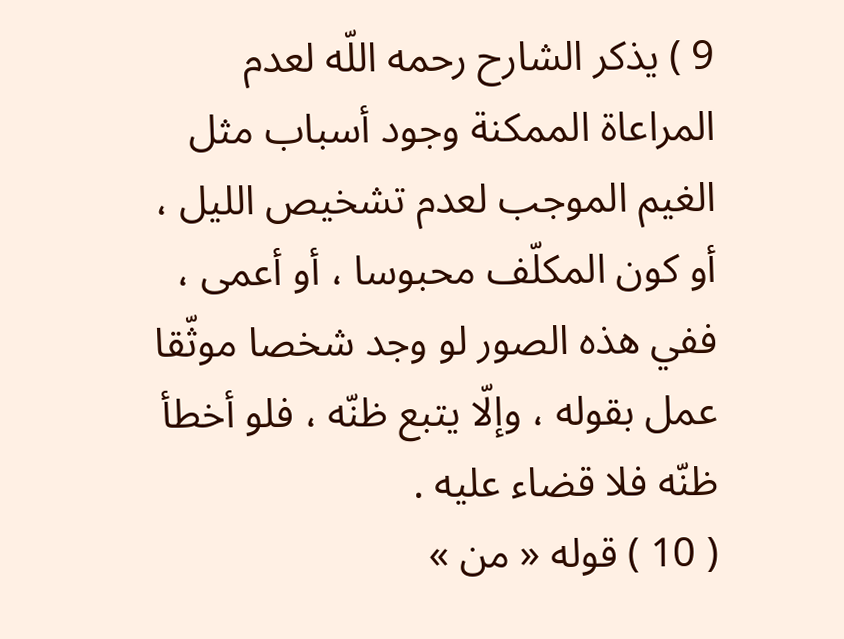9 ) يذكر الشارح رحمه اللّه لعدم المراعاة الممكنة وجود أسباب مثل الغيم الموجب لعدم تشخيص الليل ، أو كون المكلّف محبوسا ، أو أعمى ، ففي هذه الصور لو وجد شخصا موثّقا عمل بقوله ، وإلّا يتبع ظنّه ، فلو أخطأ ظنّه فلا قضاء عليه .
( 10 ) قوله « من »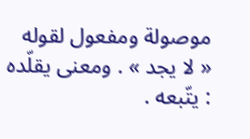موصولة ومفعول لقوله « لا يجد » . ومعنى يقلّده : يتّبعه .